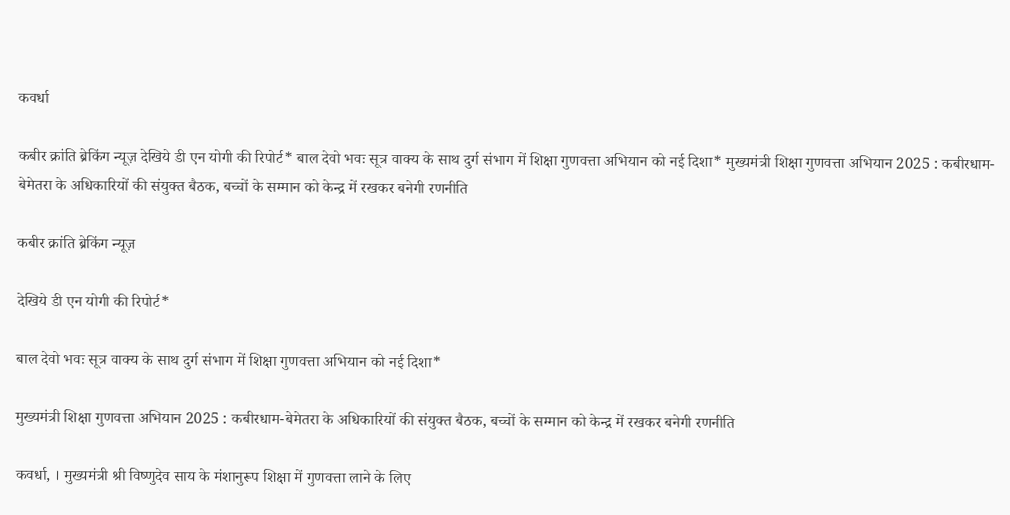कवर्धा

कबीर क्रांति ब्रेकिंग न्यूज़ देखिये डी एन योगी की रिपोर्ट* बाल देवो भवः सूत्र वाक्य के साथ दुर्ग संभाग में शिक्षा गुणवत्ता अभियान को नई दिशा* मुख्यमंत्री शिक्षा गुणवत्ता अभियान 2025 : कबीरधाम-बेमेतरा के अधिकारियों की संयुक्त बैठक, बच्चों के सम्मान को केन्द्र में रखकर बनेगी रणनीति

कबीर क्रांति ब्रेकिंग न्यूज़

देखिये डी एन योगी की रिपोर्ट*

बाल देवो भवः सूत्र वाक्य के साथ दुर्ग संभाग में शिक्षा गुणवत्ता अभियान को नई दिशा*

मुख्यमंत्री शिक्षा गुणवत्ता अभियान 2025 : कबीरधाम-बेमेतरा के अधिकारियों की संयुक्त बैठक, बच्चों के सम्मान को केन्द्र में रखकर बनेगी रणनीति

कवर्धा, । मुख्यमंत्री श्री विष्णुदेव साय के मंशानुरूप शिक्षा में गुणवत्ता लाने के लिए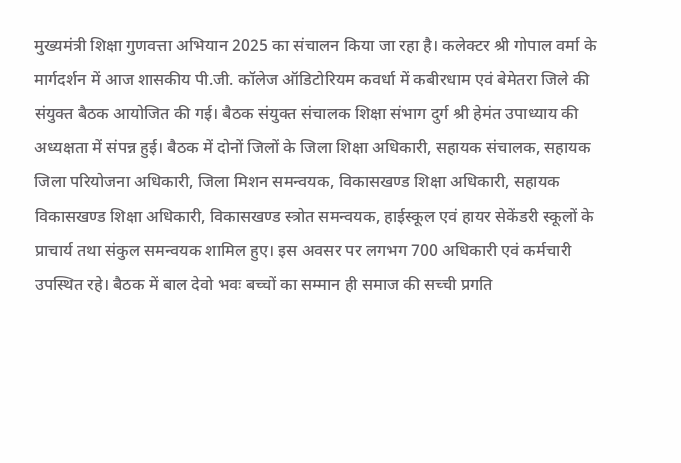मुख्यमंत्री शिक्षा गुणवत्ता अभियान 2025 का संचालन किया जा रहा है। कलेक्टर श्री गोपाल वर्मा के मार्गदर्शन में आज शासकीय पी.जी. कॉलेज ऑडिटोरियम कवर्धा में कबीरधाम एवं बेमेतरा जिले की संयुक्त बैठक आयोजित की गई। बैठक संयुक्त संचालक शिक्षा संभाग दुर्ग श्री हेमंत उपाध्याय की अध्यक्षता में संपन्न हुई। बैठक में दोनों जिलों के जिला शिक्षा अधिकारी, सहायक संचालक, सहायक जिला परियोजना अधिकारी, जिला मिशन समन्वयक, विकासखण्ड शिक्षा अधिकारी, सहायक विकासखण्ड शिक्षा अधिकारी, विकासखण्ड स्त्रोत समन्वयक, हाईस्कूल एवं हायर सेकेंडरी स्कूलों के प्राचार्य तथा संकुल समन्वयक शामिल हुए। इस अवसर पर लगभग 700 अधिकारी एवं कर्मचारी उपस्थित रहे। बैठक में बाल देवो भवः बच्चों का सम्मान ही समाज की सच्ची प्रगति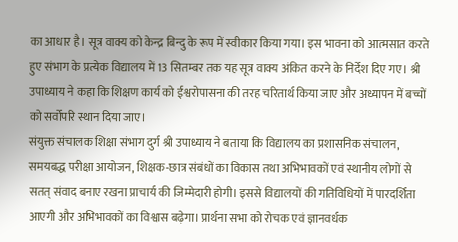का आधार है। सूत्र वाक्य को केन्द्र बिन्दु के रूप में स्वीकार किया गया। इस भावना को आत्मसात करते हुए संभाग के प्रत्येक विद्यालय में 13 सितम्बर तक यह सूत्र वाक्य अंकित करने के निर्देश दिए गए। श्री उपाध्याय ने कहा कि शिक्षण कार्य को ईश्वरोपासना की तरह चरितार्थ किया जाए और अध्यापन में बच्चों को सर्वोपरि स्थान दिया जाए।
संयुक्त संचालक शिक्षा संभाग दुर्ग श्री उपाध्याय ने बताया कि विद्यालय का प्रशासनिक संचालन, समयबद्ध परीक्षा आयोजन, शिक्षक-छात्र संबंधों का विकास तथा अभिभावकों एवं स्थानीय लोगों से सतत् संवाद बनाए रखना प्राचार्य की जिम्मेदारी होगी। इससे विद्यालयों की गतिविधियों में पारदर्शिता आएगी और अभिभावकों का विश्वास बढ़ेगा। प्रार्थना सभा को रोचक एवं ज्ञानवर्धक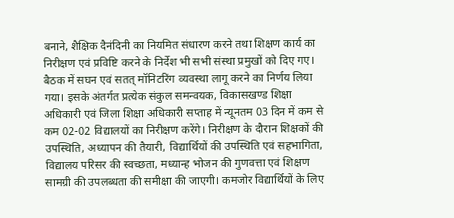बनाने, शैक्षिक दैनंदिनी का नियमित संधारण करने तथा शिक्षण कार्य का निरीक्षण एवं प्रविष्टि करने के निर्देश भी सभी संस्था प्रमुखों को दिए गए।
बैठक में सघन एवं सतत् मॉनिटरिंग व्यवस्था लागू करने का निर्णय लिया गया। इसके अंतर्गत प्रत्येक संकुल समन्वयक, विकासखण्ड शिक्षा अधिकारी एवं जिला शिक्षा अधिकारी सप्ताह में न्यूनतम 03 दिन में कम से कम 02-02 विद्यालयों का निरीक्षण करेंगे। निरीक्षण के दौरान शिक्षकों की उपस्थिति, अध्यापन की तैयारी, विद्यार्थियों की उपस्थिति एवं सहभागिता, विद्यालय परिसर की स्वच्छता, मध्यान्ह भोजन की गुणवत्ता एवं शिक्षण सामग्री की उपलब्धता की समीक्षा की जाएगी। कमजोर विद्यार्थियों के लिए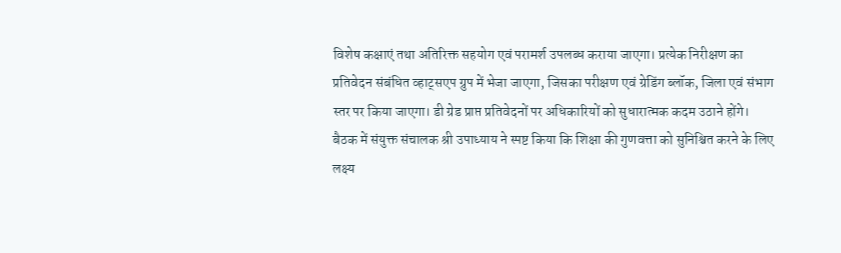विशेष कक्षाएं तथा अतिरिक्त सहयोग एवं परामर्श उपलब्ध कराया जाएगा। प्रत्येक निरीक्षण का प्रतिवेदन संबंधित व्हाट्सएप ग्रुप में भेजा जाएगा, जिसका परीक्षण एवं ग्रेडिंग ब्लॉक, जिला एवं संभाग स्तर पर किया जाएगा। डी ग्रेड प्राप्त प्रतिवेदनों पर अधिकारियों को सुधारात्मक कदम उठाने होंगे।
बैठक में संयुक्त संचालक श्री उपाध्याय ने स्पष्ट किया कि शिक्षा की गुणवत्ता को सुनिश्चित करने के लिए लक्ष्य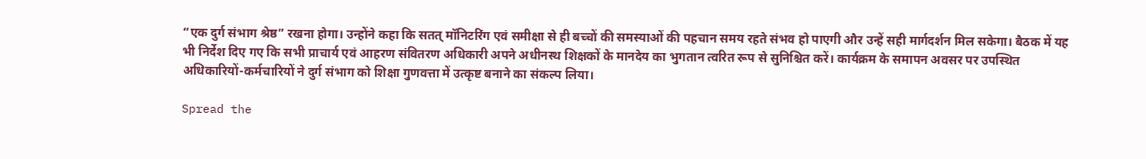“एक दुर्ग संभाग श्रेष्ठ” रखना होगा। उन्होंने कहा कि सतत् मॉनिटरिंग एवं समीक्षा से ही बच्चों की समस्याओं की पहचान समय रहते संभव हो पाएगी और उन्हें सही मार्गदर्शन मिल सकेगा। बैठक में यह भी निर्देश दिए गए कि सभी प्राचार्य एवं आहरण संवितरण अधिकारी अपने अधीनस्थ शिक्षकों के मानदेय का भुगतान त्वरित रूप से सुनिश्चित करें। कार्यक्रम के समापन अवसर पर उपस्थित अधिकारियों-कर्मचारियों ने दुर्ग संभाग को शिक्षा गुणवत्ता में उत्कृष्ट बनाने का संकल्प लिया।

Spread the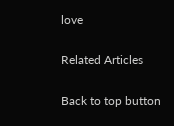love

Related Articles

Back to top button